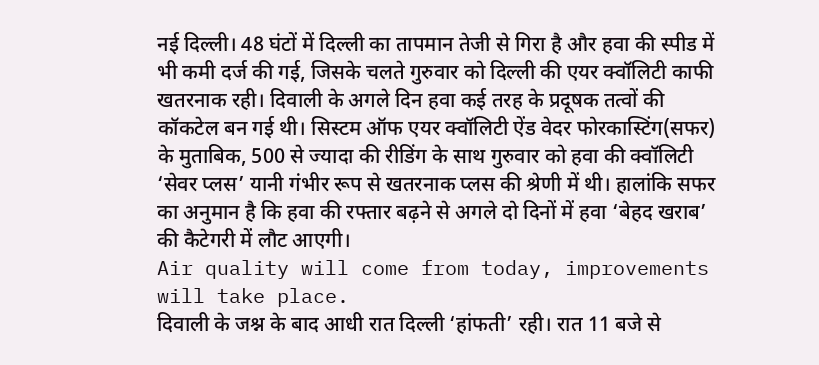नई दिल्ली। 48 घंटों में दिल्ली का तापमान तेजी से गिरा है और हवा की स्पीड में भी कमी दर्ज की गई, जिसके चलते गुरुवार को दिल्ली की एयर क्वॉलिटी काफी खतरनाक रही। दिवाली के अगले दिन हवा कई तरह के प्रदूषक तत्वों की कॉकटेल बन गई थी। सिस्टम ऑफ एयर क्वॉलिटी ऐंड वेदर फोरकास्टिंग(सफर) के मुताबिक, 500 से ज्यादा की रीडिंग के साथ गुरुवार को हवा की क्वॉलिटी ‘सेवर प्लस’ यानी गंभीर रूप से खतरनाक प्लस की श्रेणी में थी। हालांकि सफर का अनुमान है कि हवा की रफ्तार बढ़ने से अगले दो दिनों में हवा ‘बेहद खराब’ की कैटेगरी में लौट आएगी।
Air quality will come from today, improvements will take place.
दिवाली के जश्न के बाद आधी रात दिल्ली ‘हांफती’ रही। रात 11 बजे से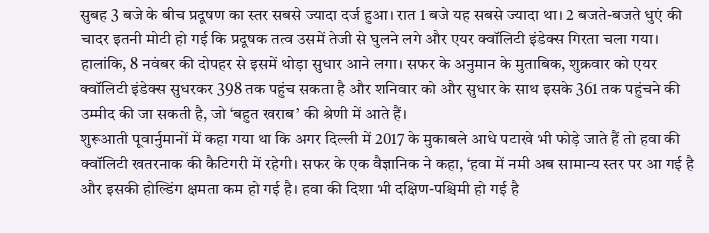सुबह 3 बजे के बीच प्रदूषण का स्तर सबसे ज्यादा दर्ज हुआ। रात 1 बजे यह सबसे ज्यादा था। 2 बजते-बजते धुएं की चादर इतनी मोटी हो गई कि प्रदूषक तत्व उसमें तेजी से घुलने लगे और एयर क्वॉलिटी इंडेक्स गिरता चला गया। हालांकि, 8 नवंबर की दोपहर से इसमें थोड़ा सुधार आने लगा। सफर के अनुमान के मुताबिक, शुक्रवार को एयर क्वॉलिटी इंडेक्स सुधरकर 398 तक पहुंच सकता है और शनिवार को और सुधार के साथ इसके 361 तक पहुंचने की उम्मीद की जा सकती है, जो ‘बहुत खराब’ की श्रेणी में आते हैं।
शुरूआती पूवार्नुमानों में कहा गया था कि अगर दिल्ली में 2017 के मुकाबले आधे पटाखे भी फोड़े जाते हैं तो हवा की क्वॉलिटी खतरनाक की कैटिगरी में रहेगी। सफर के एक वैज्ञानिक ने कहा, ‘हवा में नमी अब सामान्य स्तर पर आ गई है और इसकी होल्डिंग क्षमता कम हो गई है। हवा की दिशा भी दक्षिण-पश्चिमी हो गई है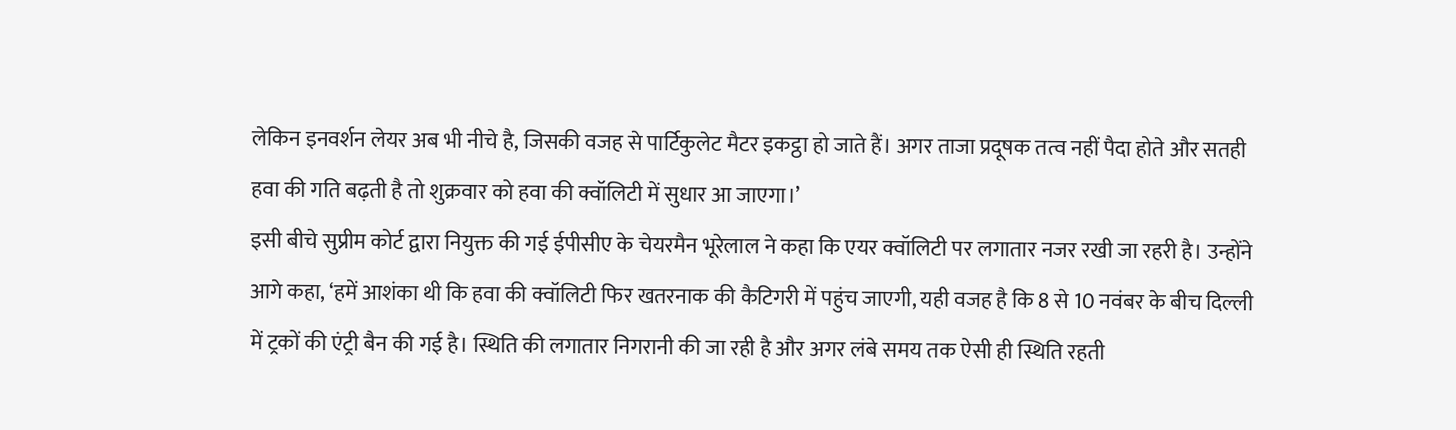लेकिन इनवर्शन लेयर अब भी नीचे है, जिसकी वजह से पार्टिकुलेट मैटर इकट्ठा हो जाते हैं। अगर ताजा प्रदूषक तत्व नहीं पैदा होते और सतही हवा की गति बढ़ती है तो शुक्रवार को हवा की क्वॉलिटी में सुधार आ जाएगा।’
इसी बीचे सुप्रीम कोर्ट द्वारा नियुक्त की गई ईपीसीए के चेयरमैन भूरेलाल ने कहा कि एयर क्वॉलिटी पर लगातार नजर रखी जा रहरी है। उन्होंने आगे कहा, ‘हमें आशंका थी कि हवा की क्वॉलिटी फिर खतरनाक की कैटिगरी में पहुंच जाएगी, यही वजह है कि 8 से 10 नवंबर के बीच दिल्ली में ट्रकों की एंट्री बैन की गई है। स्थिति की लगातार निगरानी की जा रही है और अगर लंबे समय तक ऐसी ही स्थिति रहती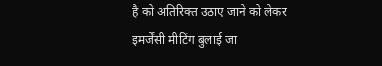है को अतिरिक्त उठाए जाने को लेकर इमर्जेंसी मीटिंग बुलाई जा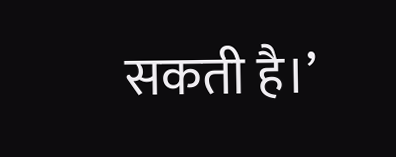सकती है।’